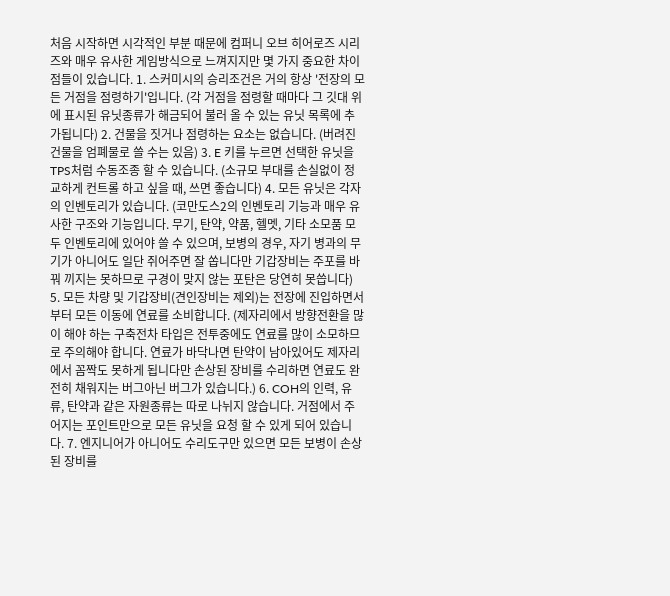처음 시작하면 시각적인 부분 때문에 컴퍼니 오브 히어로즈 시리즈와 매우 유사한 게임방식으로 느껴지지만 몇 가지 중요한 차이점들이 있습니다. 1. 스커미시의 승리조건은 거의 항상 '전장의 모든 거점을 점령하기'입니다. (각 거점을 점령할 때마다 그 깃대 위에 표시된 유닛종류가 해금되어 불러 올 수 있는 유닛 목록에 추가됩니다) 2. 건물을 짓거나 점령하는 요소는 없습니다. (버려진 건물을 엄폐물로 쓸 수는 있음) 3. E 키를 누르면 선택한 유닛을 TPS처럼 수동조종 할 수 있습니다. (소규모 부대를 손실없이 정교하게 컨트롤 하고 싶을 때, 쓰면 좋습니다) 4. 모든 유닛은 각자의 인벤토리가 있습니다. (코만도스2의 인벤토리 기능과 매우 유사한 구조와 기능입니다. 무기, 탄약, 약품, 헬멧, 기타 소모품 모두 인벤토리에 있어야 쓸 수 있으며, 보병의 경우, 자기 병과의 무기가 아니어도 일단 쥐어주면 잘 쏩니다만 기갑장비는 주포를 바꿔 끼지는 못하므로 구경이 맞지 않는 포탄은 당연히 못씁니다) 5. 모든 차량 및 기갑장비(견인장비는 제외)는 전장에 진입하면서부터 모든 이동에 연료를 소비합니다. (제자리에서 방향전환을 많이 해야 하는 구축전차 타입은 전투중에도 연료를 많이 소모하므로 주의해야 합니다. 연료가 바닥나면 탄약이 남아있어도 제자리에서 꼼짝도 못하게 됩니다만 손상된 장비를 수리하면 연료도 완전히 채워지는 버그아닌 버그가 있습니다.) 6. COH의 인력, 유류, 탄약과 같은 자원종류는 따로 나뉘지 않습니다. 거점에서 주어지는 포인트만으로 모든 유닛을 요청 할 수 있게 되어 있습니다. 7. 엔지니어가 아니어도 수리도구만 있으면 모든 보병이 손상된 장비를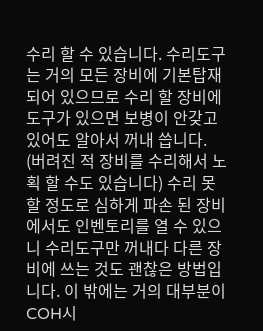수리 할 수 있습니다. 수리도구는 거의 모든 장비에 기본탑재 되어 있으므로 수리 할 장비에 도구가 있으면 보병이 안갖고 있어도 알아서 꺼내 씁니다. (버려진 적 장비를 수리해서 노획 할 수도 있습니다) 수리 못 할 정도로 심하게 파손 된 장비에서도 인벤토리를 열 수 있으니 수리도구만 꺼내다 다른 장비에 쓰는 것도 괜찮은 방법입니다. 이 밖에는 거의 대부분이 COH시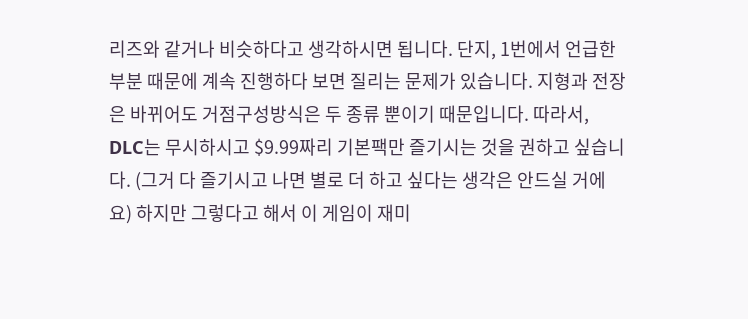리즈와 같거나 비슷하다고 생각하시면 됩니다. 단지, 1번에서 언급한 부분 때문에 계속 진행하다 보면 질리는 문제가 있습니다. 지형과 전장은 바뀌어도 거점구성방식은 두 종류 뿐이기 때문입니다. 따라서, DLC는 무시하시고 $9.99짜리 기본팩만 즐기시는 것을 권하고 싶습니다. (그거 다 즐기시고 나면 별로 더 하고 싶다는 생각은 안드실 거에요) 하지만 그렇다고 해서 이 게임이 재미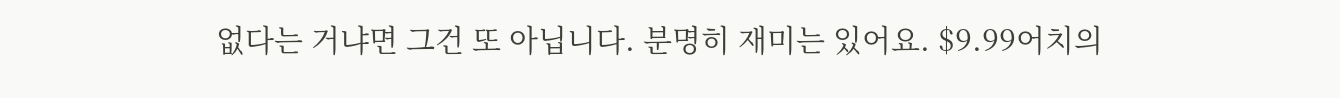없다는 거냐면 그건 또 아닙니다. 분명히 재미는 있어요. $9.99어치의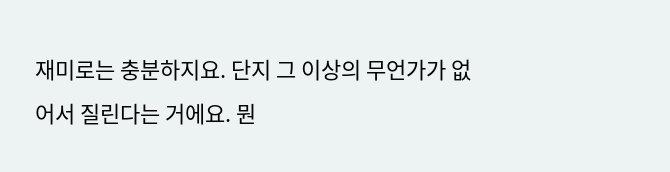재미로는 충분하지요. 단지 그 이상의 무언가가 없어서 질린다는 거에요. 뭔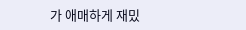가 애매하게 재밌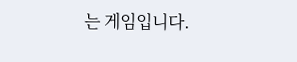는 게임입니다.